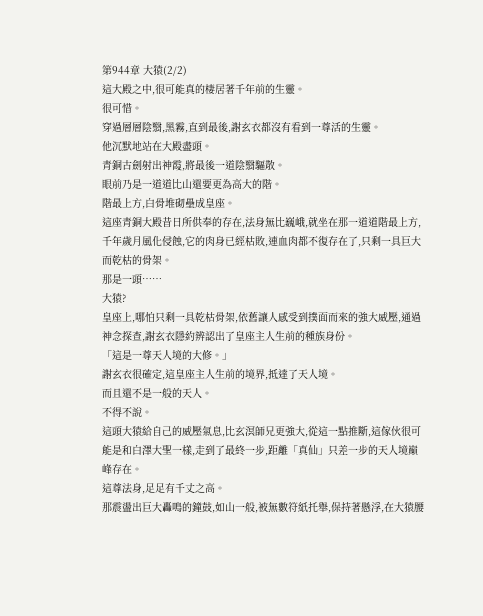第944章 大猿(2/2)
這大殿之中,很可能真的棲居著千年前的生靈。
很可惜。
穿過層層陰翳,黑霧,直到最後,謝玄衣都沒有看到一尊活的生靈。
他沉默地站在大殿盡頭。
青銅古劍射出神霞,將最後一道陰翳驅散。
眼前乃是一道道比山還要更為高大的階。
階最上方,白骨堆砌壘成皇座。
這座青銅大殿昔日所供奉的存在,法身無比巍峨,就坐在那一道道階最上方,千年歲月風化侵蝕,它的肉身已經枯敗,連血肉都不復存在了,只剩一具巨大而乾枯的骨架。
那是一頭……
大猿?
皇座上,哪怕只剩一具乾枯骨架,依舊讓人感受到撲面而來的強大威壓,通過神念探查,謝玄衣隱約辨認出了皇座主人生前的種族身份。
「這是一尊天人境的大修。」
謝玄衣很確定,這皇座主人生前的境界,抵達了天人境。
而且還不是一般的天人。
不得不說。
這頭大猿給自己的威壓氣息,比玄溟師兄更強大,從這一點推斷,這傢伙很可能是和白澤大聖一樣,走到了最終一步,距離「真仙」只差一步的天人境巔峰存在。
這尊法身,足足有千丈之高。
那震盪出巨大轟鳴的鐘鼓,如山一般,被無數符紙托舉,保持著懸浮,在大猿腰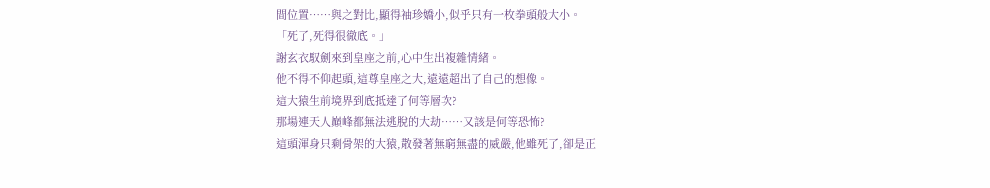間位置……與之對比,顯得袖珍嬌小,似乎只有一枚拳頭般大小。
「死了,死得很徹底。」
謝玄衣馭劍來到皇座之前,心中生出複雜情緒。
他不得不仰起頭,這尊皇座之大,遠遠超出了自己的想像。
這大猿生前境界到底抵達了何等層次?
那場連天人巔峰都無法逃脫的大劫……又該是何等恐怖?
這頭渾身只剩骨架的大猿,散發著無窮無盡的威嚴,他雖死了,卻是正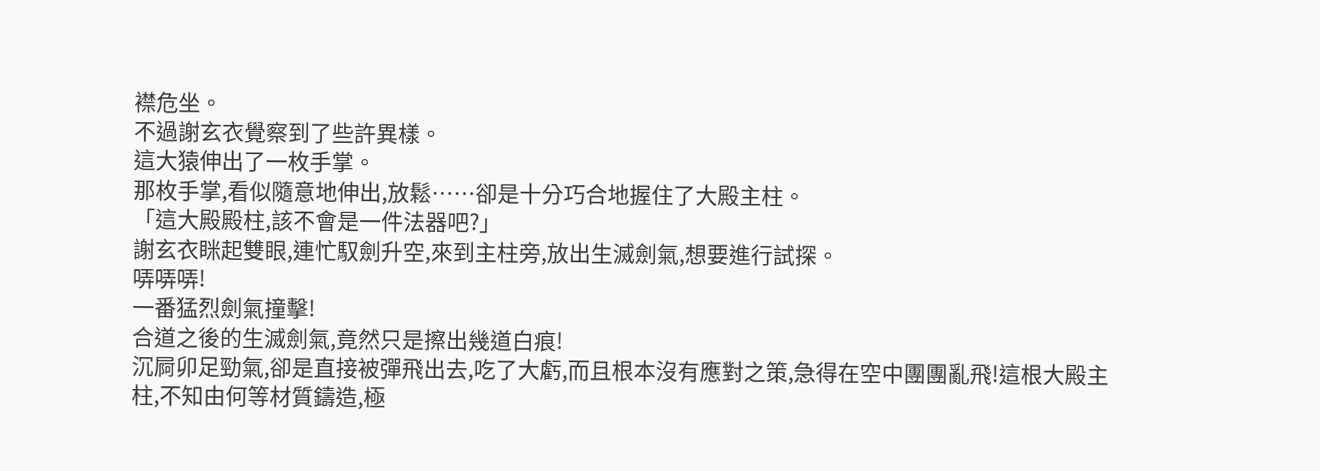襟危坐。
不過謝玄衣覺察到了些許異樣。
這大猿伸出了一枚手掌。
那枚手掌,看似隨意地伸出,放鬆……卻是十分巧合地握住了大殿主柱。
「這大殿殿柱,該不會是一件法器吧?」
謝玄衣眯起雙眼,連忙馭劍升空,來到主柱旁,放出生滅劍氣,想要進行試探。
哢哢哢!
一番猛烈劍氣撞擊!
合道之後的生滅劍氣,竟然只是擦出幾道白痕!
沉屙卯足勁氣,卻是直接被彈飛出去,吃了大虧,而且根本沒有應對之策,急得在空中團團亂飛!這根大殿主柱,不知由何等材質鑄造,極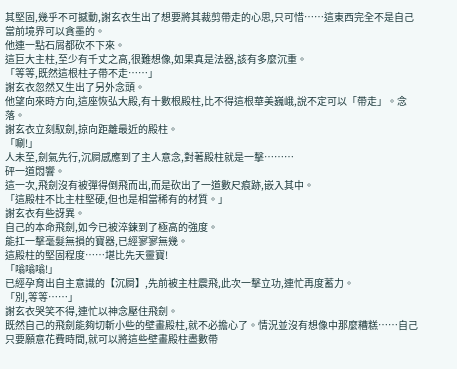其堅固,幾乎不可撼動,謝玄衣生出了想要將其裁剪帶走的心思,只可惜……這東西完全不是自己當前境界可以貪墨的。
他連一點石屑都砍不下來。
這巨大主柱,至少有千丈之高,很難想像,如果真是法器,該有多麼沉重。
「等等,既然這根柱子帶不走……」
謝玄衣忽然又生出了另外念頭。
他望向來時方向,這座恢弘大殿,有十數根殿柱,比不得這根華美巍峨,說不定可以「帶走」。念落。
謝玄衣立刻馭劍,掠向距離最近的殿柱。
「唰!」
人未至,劍氣先行,沉屙感應到了主人意念,對著殿柱就是一擊………
砰一道悶響。
這一次,飛劍沒有被彈得倒飛而出,而是砍出了一道數尺痕跡,嵌入其中。
「這殿柱不比主柱堅硬,但也是相當稀有的材質。」
謝玄衣有些訝異。
自己的本命飛劍,如今已被淬鍊到了極高的強度。
能扛一擊毫髮無損的寶器,已經寥寥無幾。
這殿柱的堅固程度……堪比先天靈寶!
「嗡嗡嗡!」
已經孕育出自主意識的【沉屙】,先前被主柱震飛,此次一擊立功,連忙再度蓄力。
「別,等等……」
謝玄衣哭笑不得,連忙以神念壓住飛劍。
既然自己的飛劍能夠切斬小些的壁畫殿柱,就不必擔心了。情況並沒有想像中那麼糟糕……自己只要願意花費時間,就可以將這些壁畫殿柱盡數帶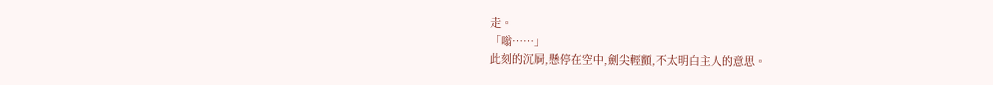走。
「嗡……」
此刻的沉屙,懸停在空中,劍尖輕顫,不太明白主人的意思。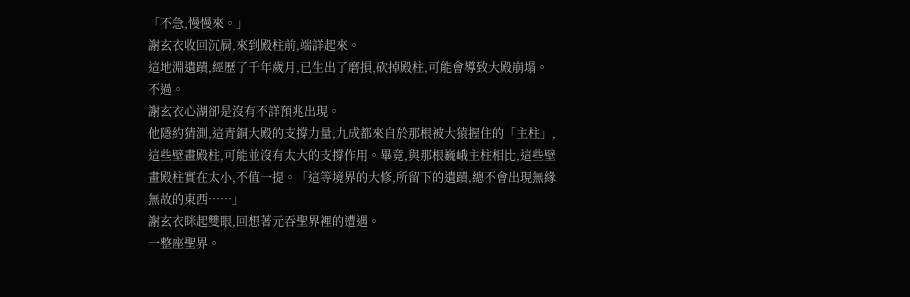「不急,慢慢來。」
謝玄衣收回沉屙,來到殿柱前,端詳起來。
這地淵遺蹟,經歷了千年歲月,已生出了磨損,砍掉殿柱,可能會導致大殿崩塌。
不過。
謝玄衣心湖卻是沒有不詳預兆出現。
他隱約猜測,這青銅大殿的支撐力量,九成都來自於那根被大猿握住的「主柱」,這些壁畫殿柱,可能並沒有太大的支撐作用。畢竟,與那根巍峨主柱相比,這些壁畫殿柱實在太小,不值一提。「這等境界的大修,所留下的遺蹟,總不會出現無緣無故的東西……」
謝玄衣眯起雙眼,回想著元吞聖界裡的遭遇。
一整座聖界。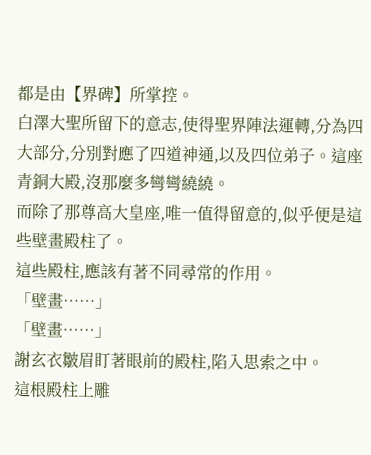都是由【界碑】所掌控。
白澤大聖所留下的意志,使得聖界陣法運轉,分為四大部分,分別對應了四道神通,以及四位弟子。這座青銅大殿,沒那麼多彎彎繞繞。
而除了那尊高大皇座,唯一值得留意的,似乎便是這些壁畫殿柱了。
這些殿柱,應該有著不同尋常的作用。
「壁畫……」
「壁畫……」
謝玄衣皺眉盯著眼前的殿柱,陷入思索之中。
這根殿柱上雕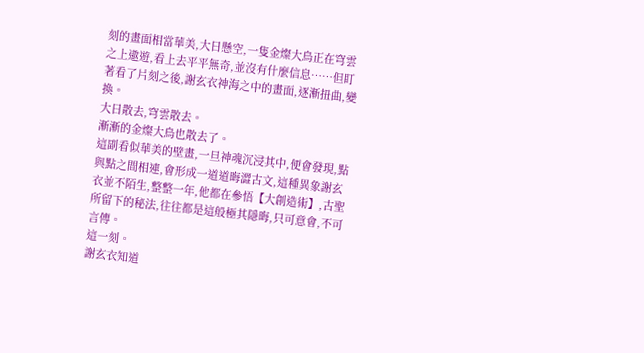刻的畫面相當華美,大日懸空,一隻金燦大鳥正在穹雲之上遨遊,看上去平平無奇,並沒有什麼信息……但盯著看了片刻之後,謝玄衣神海之中的畫面,逐漸扭曲,變換。
大日散去,穹雲散去。
漸漸的金燦大鳥也散去了。
這副看似華美的壁畫,一旦神魂沉浸其中,便會發現,點與點之間相連,會形成一道道晦澀古文,這種異象謝玄衣並不陌生,整整一年,他都在參悟【大創造術】,古聖所留下的秘法,往往都是這般極其隱晦,只可意會,不可言傳。
這一刻。
謝玄衣知道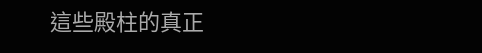這些殿柱的真正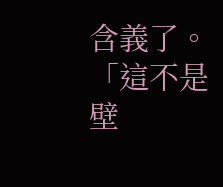含義了。
「這不是壁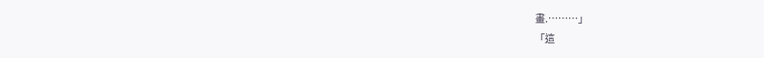畫.………」
「這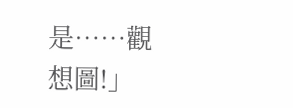是……觀想圖!」